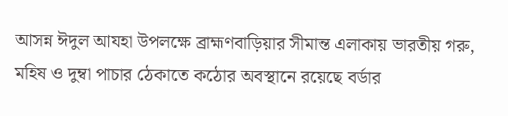আসন্ন ঈদুল আযহা উপলক্ষে ব্রাহ্মণবাড়িয়ার সীমান্ত এলাকায় ভারতীয় গরু, মহিষ ও দুম্বা পাচার ঠেকাতে কঠোর অবস্থানে রয়েছে বর্ডার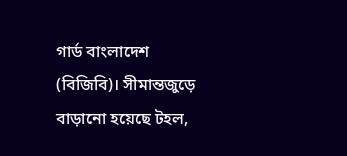গার্ড বাংলাদেশ (বিজিবি)। সীমান্তজুড়ে বাড়ানো হয়েছে টহল,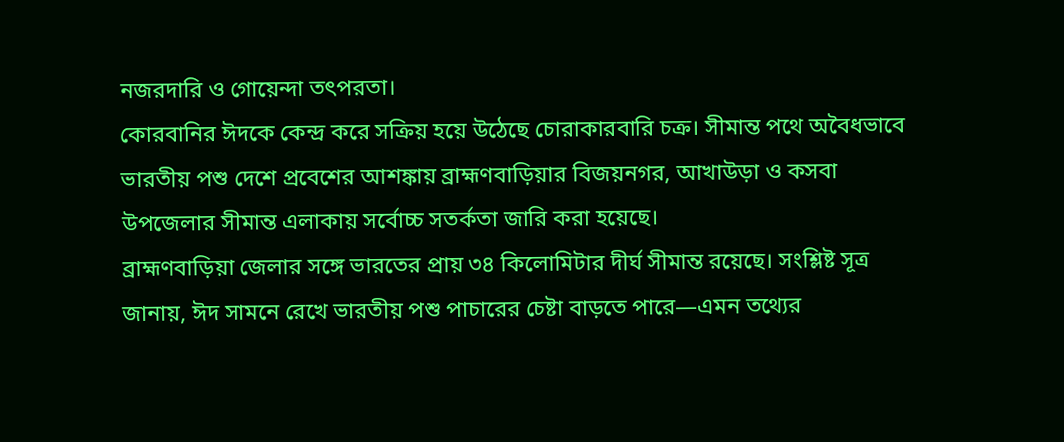নজরদারি ও গোয়েন্দা তৎপরতা।
কোরবানির ঈদকে কেন্দ্র করে সক্রিয় হয়ে উঠেছে চোরাকারবারি চক্র। সীমান্ত পথে অবৈধভাবে ভারতীয় পশু দেশে প্রবেশের আশঙ্কায় ব্রাহ্মণবাড়িয়ার বিজয়নগর, আখাউড়া ও কসবা উপজেলার সীমান্ত এলাকায় সর্বোচ্চ সতর্কতা জারি করা হয়েছে।
ব্রাহ্মণবাড়িয়া জেলার সঙ্গে ভারতের প্রায় ৩৪ কিলোমিটার দীর্ঘ সীমান্ত রয়েছে। সংশ্লিষ্ট সূত্র জানায়, ঈদ সামনে রেখে ভারতীয় পশু পাচারের চেষ্টা বাড়তে পারে—এমন তথ্যের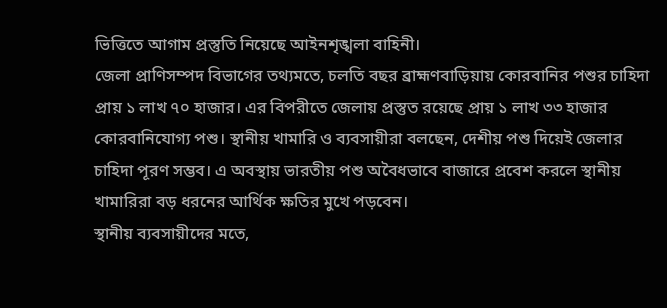ভিত্তিতে আগাম প্রস্তুতি নিয়েছে আইনশৃঙ্খলা বাহিনী।
জেলা প্রাণিসম্পদ বিভাগের তথ্যমতে, চলতি বছর ব্রাহ্মণবাড়িয়ায় কোরবানির পশুর চাহিদা প্রায় ১ লাখ ৭০ হাজার। এর বিপরীতে জেলায় প্রস্তুত রয়েছে প্রায় ১ লাখ ৩৩ হাজার কোরবানিযোগ্য পশু। স্থানীয় খামারি ও ব্যবসায়ীরা বলছেন, দেশীয় পশু দিয়েই জেলার চাহিদা পূরণ সম্ভব। এ অবস্থায় ভারতীয় পশু অবৈধভাবে বাজারে প্রবেশ করলে স্থানীয় খামারিরা বড় ধরনের আর্থিক ক্ষতির মুখে পড়বেন।
স্থানীয় ব্যবসায়ীদের মতে,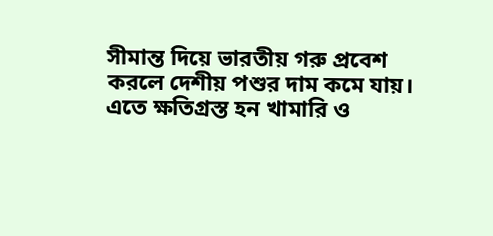সীমান্ত দিয়ে ভারতীয় গরু প্রবেশ করলে দেশীয় পশুর দাম কমে যায়। এতে ক্ষতিগ্রস্ত হন খামারি ও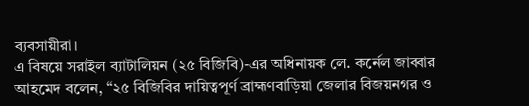ব্যবসায়ীরা।
এ বিষয়ে সরাইল ব্যাটালিয়ন (২৫ বিজিবি)-এর অধিনায়ক লে. কর্নেল জাব্বার আহমেদ বলেন, “২৫ বিজিবির দায়িত্বপূর্ণ ব্রাহ্মণবাড়িয়া জেলার বিজয়নগর ও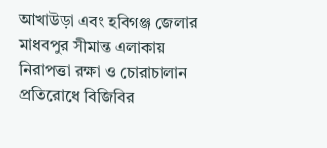আখাউড়া এবং হবিগঞ্জ জেলার মাধবপুর সীমান্ত এলাকায় নিরাপত্তা রক্ষা ও চোরাচালান প্রতিরোধে বিজিবির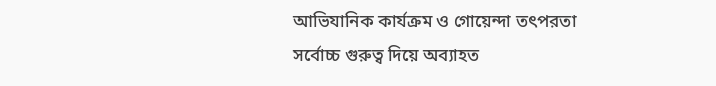আভিযানিক কার্যক্রম ও গোয়েন্দা তৎপরতা সর্বোচ্চ গুরুত্ব দিয়ে অব্যাহত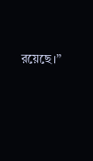রয়েছে।”